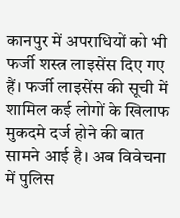कानपुर में अपराधियों को भी फर्जी शस्त्र लाइसेंस दिए गए हैं। फर्जी लाइसेंस की सूची में शामिल कई लोगों के खिलाफ मुकदमे दर्ज होने की बात सामने आई है। अब विवेचना में पुलिस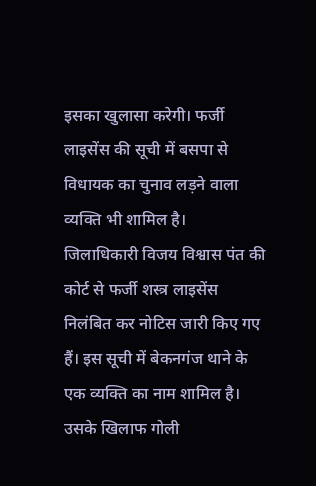इसका खुलासा करेगी। फर्जी लाइसेंस की सूची में बसपा से विधायक का चुनाव लड़ने वाला व्यक्ति भी शामिल है।
जिलाधिकारी विजय विश्वास पंत की कोर्ट से फर्जी शस्त्र लाइसेंस निलंबित कर नोटिस जारी किए गए हैं। इस सूची में बेकनगंज थाने के एक व्यक्ति का नाम शामिल है। उसके खिलाफ गोली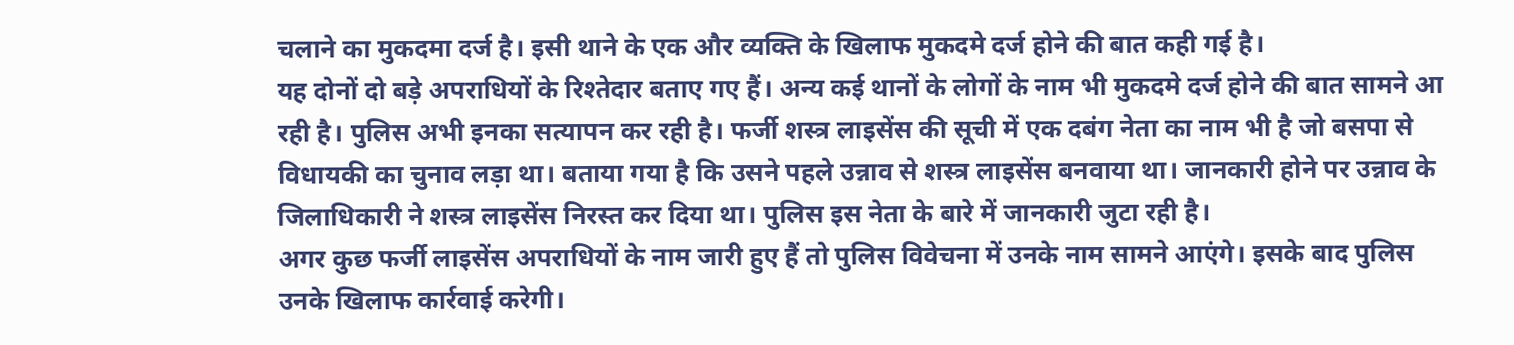चलाने का मुकदमा दर्ज है। इसी थाने के एक और व्यक्ति के खिलाफ मुकदमे दर्ज होने की बात कही गई है।
यह दोनों दो बड़े अपराधियों के रिश्तेदार बताए गए हैं। अन्य कई थानों के लोगों के नाम भी मुकदमे दर्ज होने की बात सामने आ रही है। पुलिस अभी इनका सत्यापन कर रही है। फर्जी शस्त्र लाइसेंस की सूची में एक दबंग नेता का नाम भी है जो बसपा से विधायकी का चुनाव लड़ा था। बताया गया है कि उसने पहले उन्नाव से शस्त्र लाइसेंस बनवाया था। जानकारी होने पर उन्नाव के जिलाधिकारी ने शस्त्र लाइसेंस निरस्त कर दिया था। पुलिस इस नेता के बारे में जानकारी जुटा रही है।
अगर कुछ फर्जी लाइसेंस अपराधियों के नाम जारी हुए हैं तो पुलिस विवेचना में उनके नाम सामने आएंगे। इसके बाद पुलिस उनके खिलाफ कार्रवाई करेगी।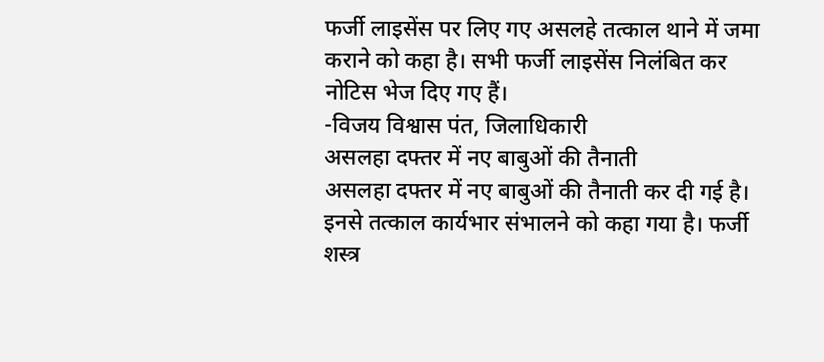फर्जी लाइसेंस पर लिए गए असलहे तत्काल थाने में जमा कराने को कहा है। सभी फर्जी लाइसेंस निलंबित कर नोटिस भेज दिए गए हैं।
-विजय विश्वास पंत, जिलाधिकारी
असलहा दफ्तर में नए बाबुओं की तैनाती
असलहा दफ्तर में नए बाबुओं की तैनाती कर दी गई है। इनसे तत्काल कार्यभार संभालने को कहा गया है। फर्जी शस्त्र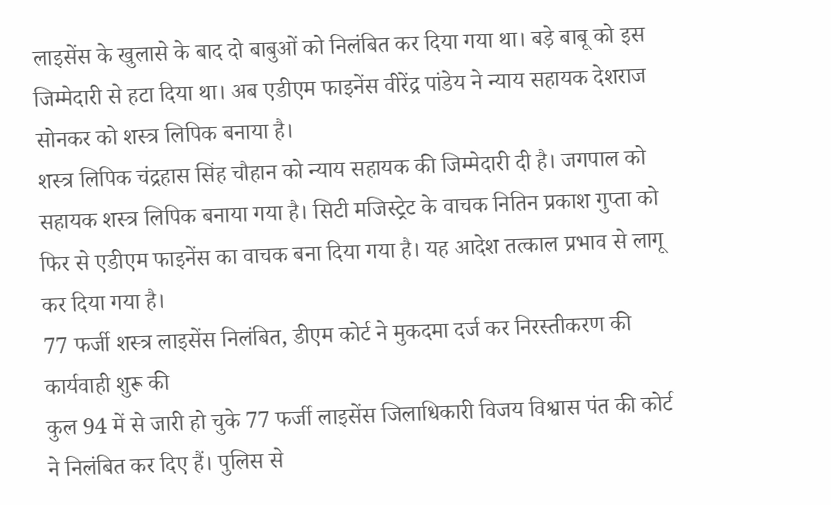लाइसेंस के खुलासे के बाद दो बाबुओं को निलंबित कर दिया गया था। बड़े बाबू को इस जिम्मेदारी से हटा दिया था। अब एडीएम फाइनेंस वीरेंद्र पांडेय ने न्याय सहायक देशराज सोनकर को शस्त्र लिपिक बनाया है।
शस्त्र लिपिक चंद्रहास सिंह चौहान को न्याय सहायक की जिम्मेदारी दी है। जगपाल को सहायक शस्त्र लिपिक बनाया गया है। सिटी मजिस्ट्रेट के वाचक नितिन प्रकाश गुप्ता को फिर से एडीएम फाइनेंस का वाचक बना दिया गया है। यह आदेश तत्काल प्रभाव से लागू कर दिया गया है।
77 फर्जी शस्त्र लाइसेंस निलंबित, डीएम कोर्ट ने मुकदमा दर्ज कर निरस्तीकरण की कार्यवाही शुरू की
कुल 94 में से जारी हो चुके 77 फर्जी लाइसेंस जिलाधिकारी विजय विश्वास पंत की कोर्ट ने निलंबित कर दिए हैं। पुलिस से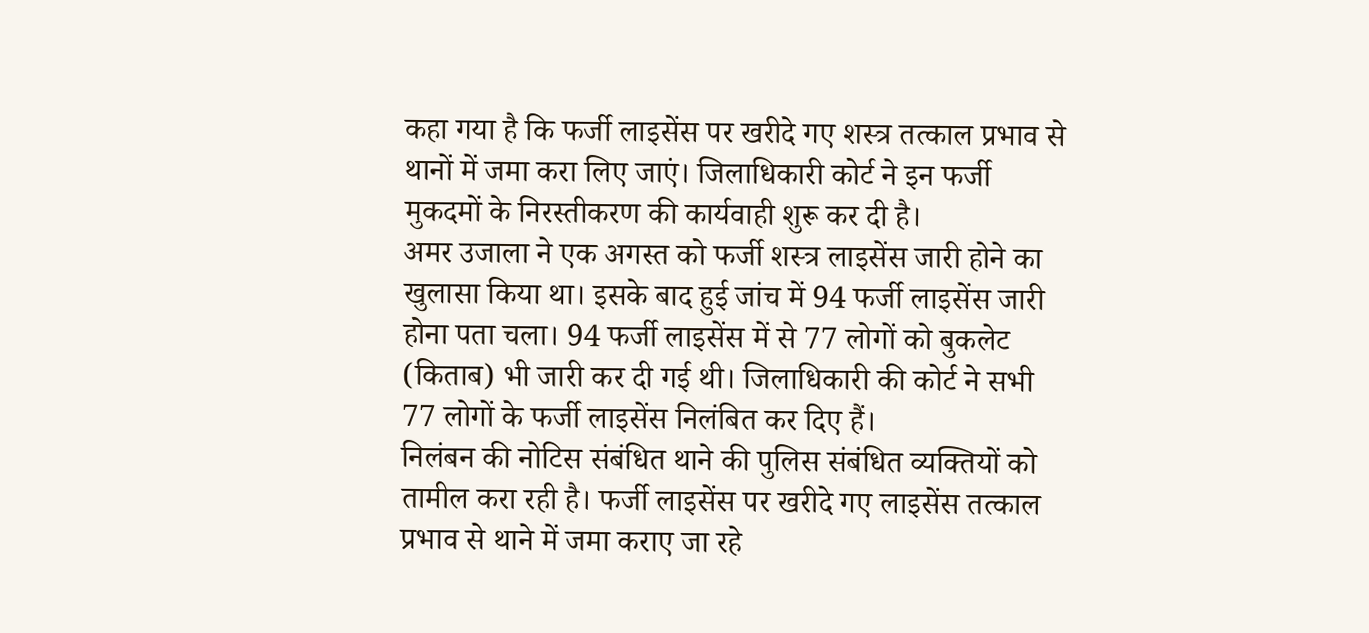कहा गया है कि फर्जी लाइसेंस पर खरीदे गए शस्त्र तत्काल प्रभाव से थानों में जमा करा लिए जाएं। जिलाधिकारी कोर्ट ने इन फर्जी मुकदमों के निरस्तीकरण की कार्यवाही शुरू कर दी है।
अमर उजाला ने एक अगस्त को फर्जी शस्त्र लाइसेंस जारी होने का खुलासा किया था। इसके बाद हुई जांच में 94 फर्जी लाइसेंस जारी होना पता चला। 94 फर्जी लाइसेंस में से 77 लोगों को बुकलेट (किताब) भी जारी कर दी गई थी। जिलाधिकारी की कोर्ट ने सभी 77 लोगों के फर्जी लाइसेंस निलंबित कर दिए हैं।
निलंबन की नोटिस संबंधित थाने की पुलिस संबंधित व्यक्तियों को तामील करा रही है। फर्जी लाइसेंस पर खरीदे गए लाइसेंस तत्काल प्रभाव से थाने में जमा कराए जा रहे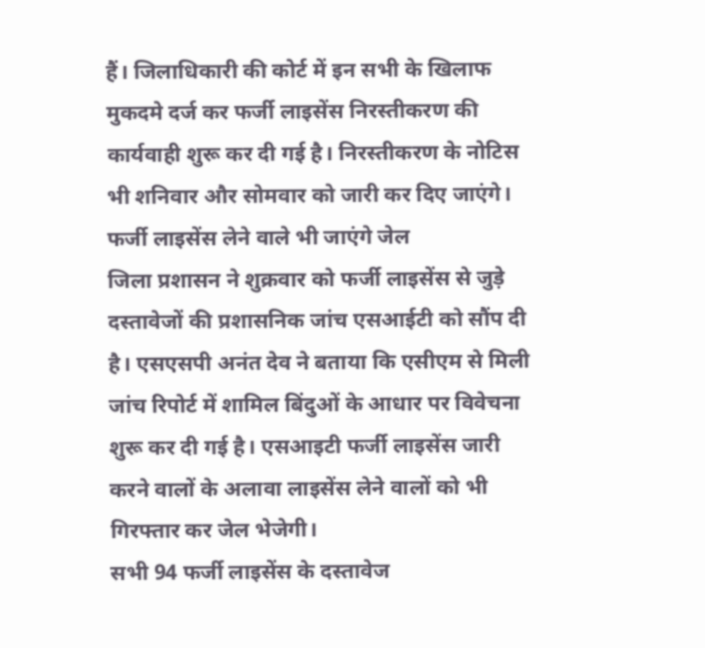हैं। जिलाधिकारी की कोर्ट में इन सभी के खिलाफ मुकदमे दर्ज कर फर्जी लाइसेंस निरस्तीकरण की कार्यवाही शुरू कर दी गई है। निरस्तीकरण के नोटिस भी शनिवार और सोमवार को जारी कर दिए जाएंगे।
फर्जी लाइसेंस लेने वाले भी जाएंगे जेल
जिला प्रशासन ने शुक्रवार को फर्जी लाइसेंस से जुड़े दस्तावेजों की प्रशासनिक जांच एसआईटी को सौंप दी है। एसएसपी अनंत देव ने बताया कि एसीएम से मिली जांच रिपोर्ट में शामिल बिंदुओं के आधार पर विवेचना शुरू कर दी गई है। एसआइटी फर्जी लाइसेंस जारी करने वालों के अलावा लाइसेंस लेने वालों को भी गिरफ्तार कर जेल भेजेगी।
सभी 94 फर्जी लाइसेंस के दस्तावेज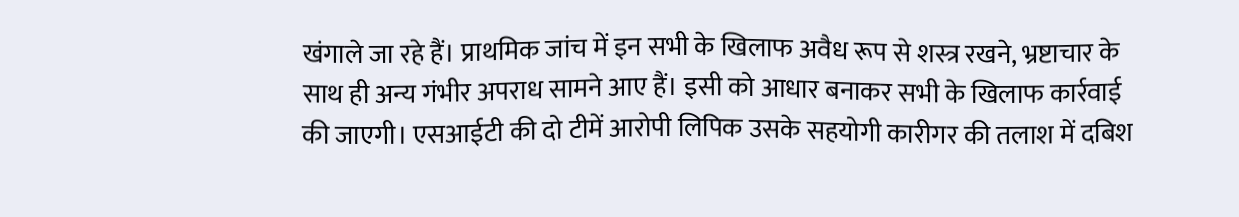खंगाले जा रहे हैं। प्राथमिक जांच में इन सभी के खिलाफ अवैध रूप से शस्त्र रखने, भ्रष्टाचार के साथ ही अन्य गंभीर अपराध सामने आए हैं। इसी को आधार बनाकर सभी के खिलाफ कार्रवाई की जाएगी। एसआईटी की दो टीमें आरोपी लिपिक उसके सहयोगी कारीगर की तलाश में दबिश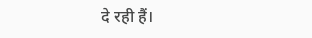दे रही हैं।